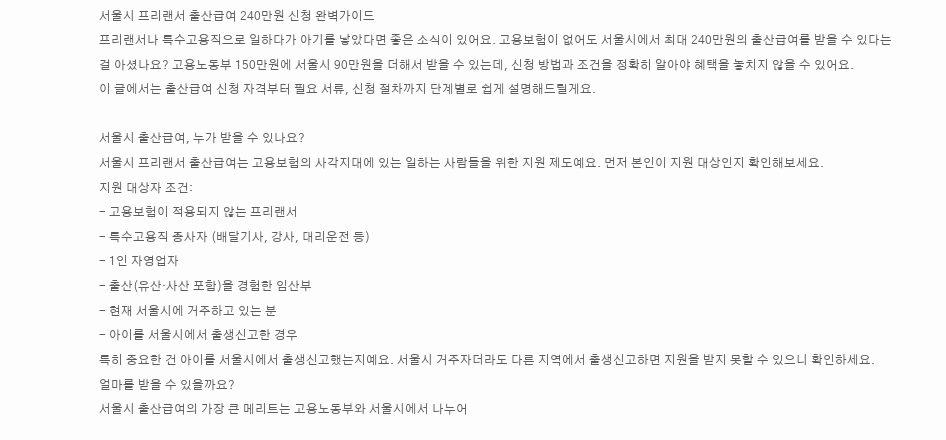서울시 프리랜서 출산급여 240만원 신청 완벽가이드
프리랜서나 특수고용직으로 일하다가 아기를 낳았다면 좋은 소식이 있어요. 고용보험이 없어도 서울시에서 최대 240만원의 출산급여를 받을 수 있다는 걸 아셨나요? 고용노동부 150만원에 서울시 90만원을 더해서 받을 수 있는데, 신청 방법과 조건을 정확히 알아야 혜택을 놓치지 않을 수 있어요.
이 글에서는 출산급여 신청 자격부터 필요 서류, 신청 절차까지 단계별로 쉽게 설명해드릴게요.

서울시 출산급여, 누가 받을 수 있나요?
서울시 프리랜서 출산급여는 고용보험의 사각지대에 있는 일하는 사람들을 위한 지원 제도예요. 먼저 본인이 지원 대상인지 확인해보세요.
지원 대상자 조건:
- 고용보험이 적용되지 않는 프리랜서
- 특수고용직 종사자 (배달기사, 강사, 대리운전 등)
- 1인 자영업자
- 출산(유산·사산 포함)을 경험한 임산부
- 현재 서울시에 거주하고 있는 분
- 아이를 서울시에서 출생신고한 경우
특히 중요한 건 아이를 서울시에서 출생신고했는지예요. 서울시 거주자더라도 다른 지역에서 출생신고하면 지원을 받지 못할 수 있으니 확인하세요.
얼마를 받을 수 있을까요?
서울시 출산급여의 가장 큰 메리트는 고용노동부와 서울시에서 나누어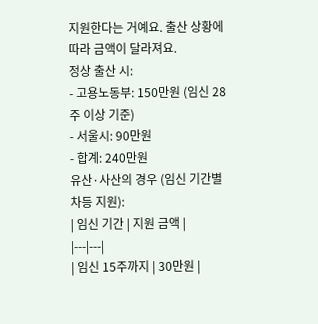지원한다는 거예요. 출산 상황에 따라 금액이 달라져요.
정상 출산 시:
- 고용노동부: 150만원 (임신 28주 이상 기준)
- 서울시: 90만원
- 합계: 240만원
유산·사산의 경우 (임신 기간별 차등 지원):
| 임신 기간 | 지원 금액 |
|---|---|
| 임신 15주까지 | 30만원 |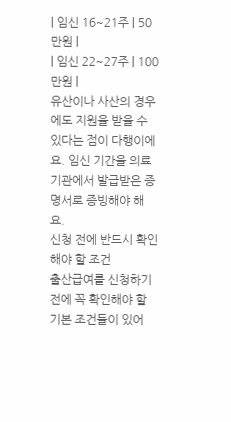| 임신 16~21주 | 50만원 |
| 임신 22~27주 | 100만원 |
유산이나 사산의 경우에도 지원을 받을 수 있다는 점이 다행이에요. 임신 기간을 의료기관에서 발급받은 증명서로 증빙해야 해요.
신청 전에 반드시 확인해야 할 조건
출산급여를 신청하기 전에 꼭 확인해야 할 기본 조건들이 있어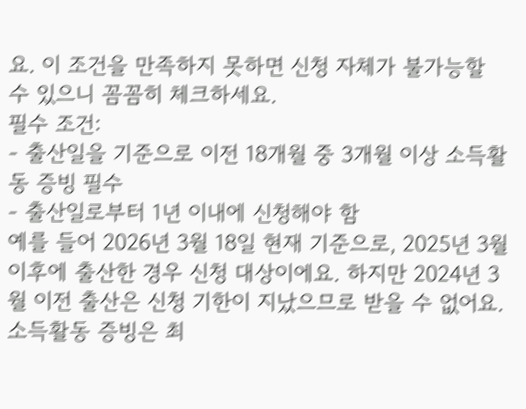요. 이 조건을 만족하지 못하면 신청 자체가 불가능할 수 있으니 꼼꼼히 체크하세요.
필수 조건:
- 출산일을 기준으로 이전 18개월 중 3개월 이상 소득활동 증빙 필수
- 출산일로부터 1년 이내에 신청해야 함
예를 들어 2026년 3월 18일 현재 기준으로, 2025년 3월 이후에 출산한 경우 신청 대상이에요. 하지만 2024년 3월 이전 출산은 신청 기한이 지났으므로 받을 수 없어요.
소득활동 증빙은 최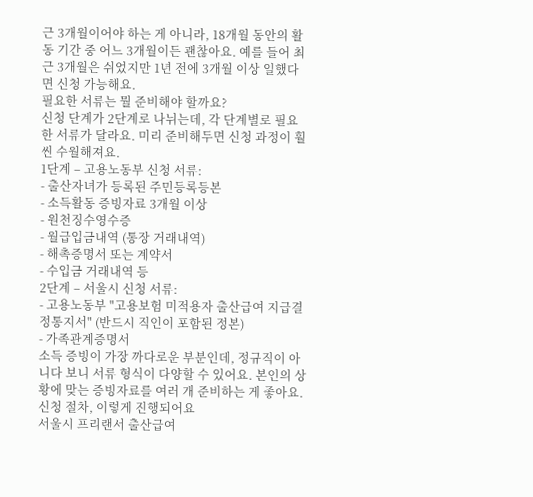근 3개월이어야 하는 게 아니라, 18개월 동안의 활동 기간 중 어느 3개월이든 괜찮아요. 예를 들어 최근 3개월은 쉬었지만 1년 전에 3개월 이상 일했다면 신청 가능해요.
필요한 서류는 뭘 준비해야 할까요?
신청 단계가 2단계로 나뉘는데, 각 단계별로 필요한 서류가 달라요. 미리 준비해두면 신청 과정이 훨씬 수월해져요.
1단계 – 고용노동부 신청 서류:
- 출산자녀가 등록된 주민등록등본
- 소득활동 증빙자료 3개월 이상
- 원천징수영수증
- 월급입금내역 (통장 거래내역)
- 해촉증명서 또는 계약서
- 수입금 거래내역 등
2단계 – 서울시 신청 서류:
- 고용노동부 "고용보험 미적용자 출산급여 지급결정통지서" (반드시 직인이 포함된 정본)
- 가족관계증명서
소득 증빙이 가장 까다로운 부분인데, 정규직이 아니다 보니 서류 형식이 다양할 수 있어요. 본인의 상황에 맞는 증빙자료를 여러 개 준비하는 게 좋아요.
신청 절차, 이렇게 진행되어요
서울시 프리랜서 출산급여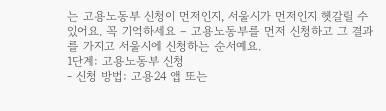는 고용노동부 신청이 먼저인지, 서울시가 먼저인지 헷갈릴 수 있어요. 꼭 기억하세요 – 고용노동부를 먼저 신청하고 그 결과를 가지고 서울시에 신청하는 순서예요.
1단계: 고용노동부 신청
- 신청 방법: 고용24 앱 또는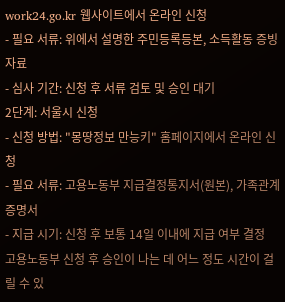work24.go.kr 웹사이트에서 온라인 신청
- 필요 서류: 위에서 설명한 주민등록등본, 소득활동 증빙자료
- 심사 기간: 신청 후 서류 검토 및 승인 대기
2단계: 서울시 신청
- 신청 방법: "몽땅정보 만능키" 홈페이지에서 온라인 신청
- 필요 서류: 고용노동부 지급결정통지서(원본), 가족관계증명서
- 지급 시기: 신청 후 보통 14일 이내에 지급 여부 결정
고용노동부 신청 후 승인이 나는 데 어느 정도 시간이 걸릴 수 있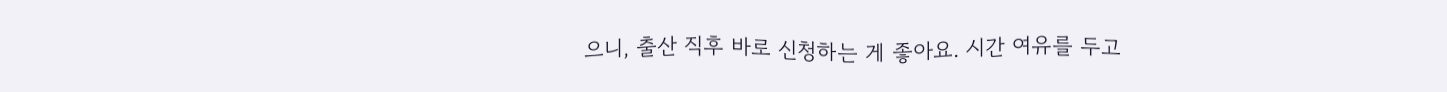으니, 출산 직후 바로 신청하는 게 좋아요. 시간 여유를 두고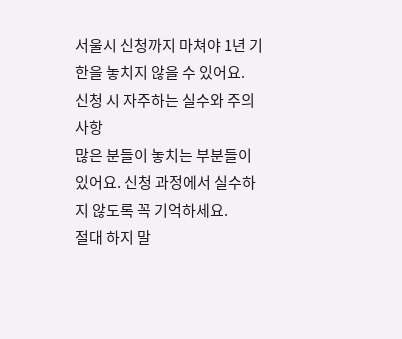서울시 신청까지 마쳐야 1년 기한을 놓치지 않을 수 있어요.
신청 시 자주하는 실수와 주의사항
많은 분들이 놓치는 부분들이 있어요. 신청 과정에서 실수하지 않도록 꼭 기억하세요.
절대 하지 말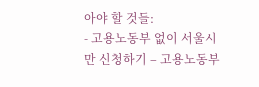아야 할 것들:
- 고용노동부 없이 서울시만 신청하기 – 고용노동부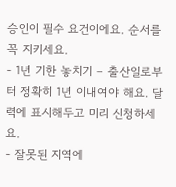승인이 필수 요건이에요. 순서를 꼭 지키세요.
- 1년 기한 놓치기 – 출산일로부터 정확히 1년 이내여야 해요. 달력에 표시해두고 미리 신청하세요.
- 잘못된 지역에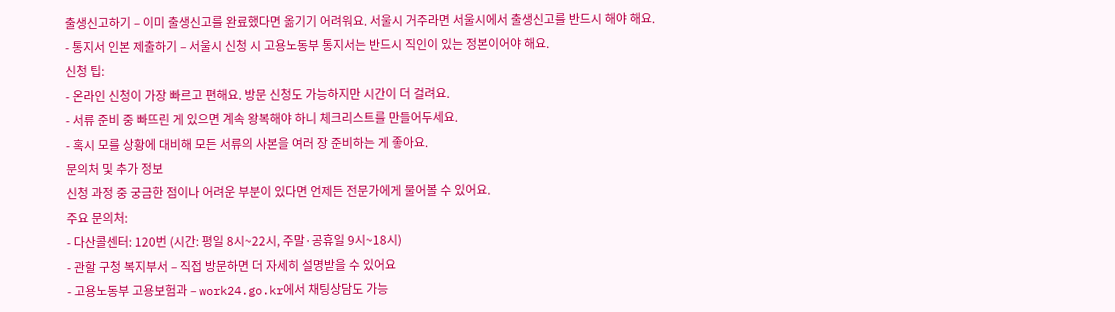출생신고하기 – 이미 출생신고를 완료했다면 옮기기 어려워요. 서울시 거주라면 서울시에서 출생신고를 반드시 해야 해요.
- 통지서 인본 제출하기 – 서울시 신청 시 고용노동부 통지서는 반드시 직인이 있는 정본이어야 해요.
신청 팁:
- 온라인 신청이 가장 빠르고 편해요. 방문 신청도 가능하지만 시간이 더 걸려요.
- 서류 준비 중 빠뜨린 게 있으면 계속 왕복해야 하니 체크리스트를 만들어두세요.
- 혹시 모를 상황에 대비해 모든 서류의 사본을 여러 장 준비하는 게 좋아요.
문의처 및 추가 정보
신청 과정 중 궁금한 점이나 어려운 부분이 있다면 언제든 전문가에게 물어볼 수 있어요.
주요 문의처:
- 다산콜센터: 120번 (시간: 평일 8시~22시, 주말·공휴일 9시~18시)
- 관할 구청 복지부서 – 직접 방문하면 더 자세히 설명받을 수 있어요
- 고용노동부 고용보험과 – work24.go.kr에서 채팅상담도 가능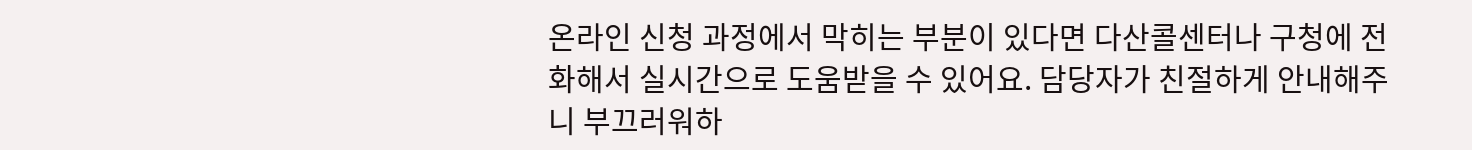온라인 신청 과정에서 막히는 부분이 있다면 다산콜센터나 구청에 전화해서 실시간으로 도움받을 수 있어요. 담당자가 친절하게 안내해주니 부끄러워하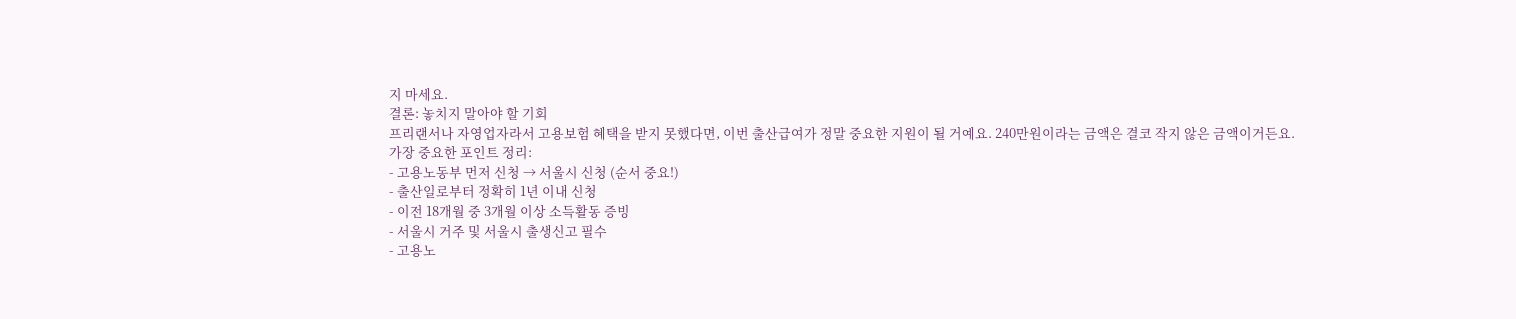지 마세요.
결론: 놓치지 말아야 할 기회
프리랜서나 자영업자라서 고용보험 혜택을 받지 못했다면, 이번 출산급여가 정말 중요한 지원이 될 거예요. 240만원이라는 금액은 결코 작지 않은 금액이거든요.
가장 중요한 포인트 정리:
- 고용노동부 먼저 신청 → 서울시 신청 (순서 중요!)
- 출산일로부터 정확히 1년 이내 신청
- 이전 18개월 중 3개월 이상 소득활동 증빙
- 서울시 거주 및 서울시 출생신고 필수
- 고용노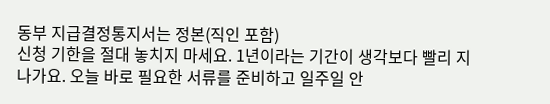동부 지급결정통지서는 정본(직인 포함)
신청 기한을 절대 놓치지 마세요. 1년이라는 기간이 생각보다 빨리 지나가요. 오늘 바로 필요한 서류를 준비하고 일주일 안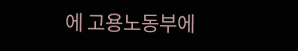에 고용노동부에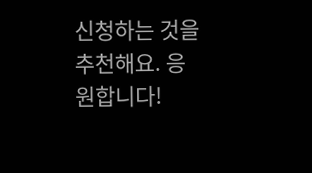신청하는 것을 추천해요. 응원합니다!